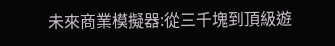未來商業模擬器:從三千塊到頂級遊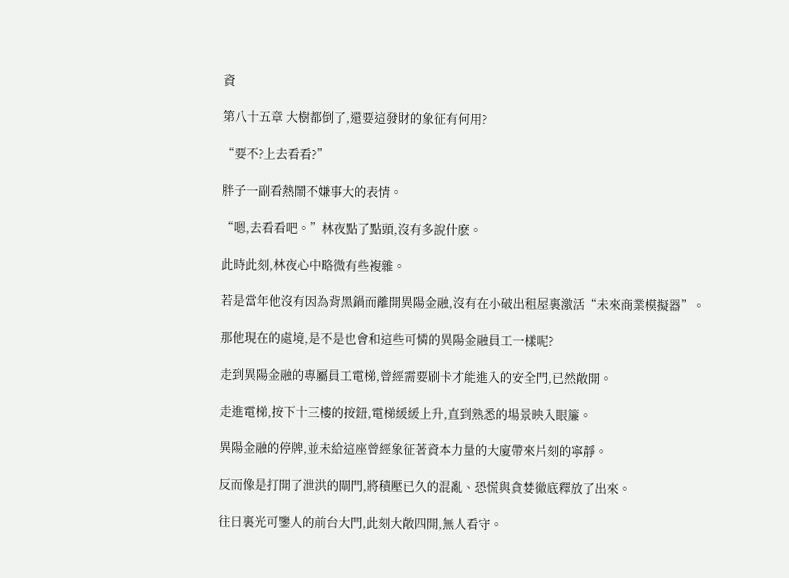資

第八十五章 大樹都倒了,還要這發財的象征有何用?

“要不?上去看看?”

胖子一副看熱鬧不嫌事大的表情。

“嗯,去看看吧。”林夜點了點頭,沒有多說什麽。

此時此刻,林夜心中略微有些複雜。

若是當年他沒有因為背黑鍋而離開異陽金融,沒有在小破出租屋裏激活“未來商業模擬器”。

那他現在的處境,是不是也會和這些可憐的異陽金融員工一樣呢?

走到異陽金融的專屬員工電梯,曾經需要刷卡才能進入的安全門,已然敞開。

走進電梯,按下十三樓的按鈕,電梯緩緩上升,直到熟悉的場景映入眼簾。

異陽金融的停牌,並未給這座曾經象征著資本力量的大廈帶來片刻的寧靜。

反而像是打開了泄洪的閘門,將積壓已久的混亂、恐慌與貪婪徹底釋放了出來。

往日裏光可鑒人的前台大門,此刻大敞四開,無人看守。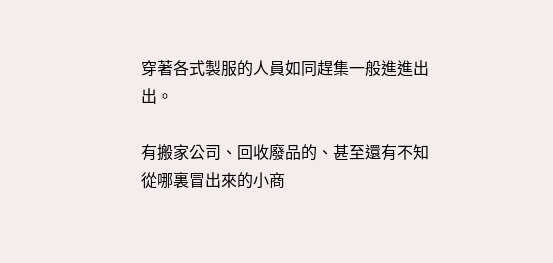穿著各式製服的人員如同趕集一般進進出出。

有搬家公司、回收廢品的、甚至還有不知從哪裏冒出來的小商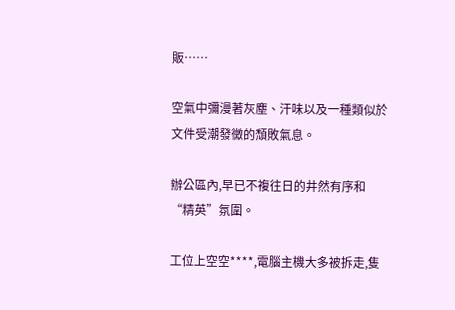販……

空氣中彌漫著灰塵、汗味以及一種類似於文件受潮發黴的頹敗氣息。

辦公區內,早已不複往日的井然有序和“精英”氛圍。

工位上空空****,電腦主機大多被拆走,隻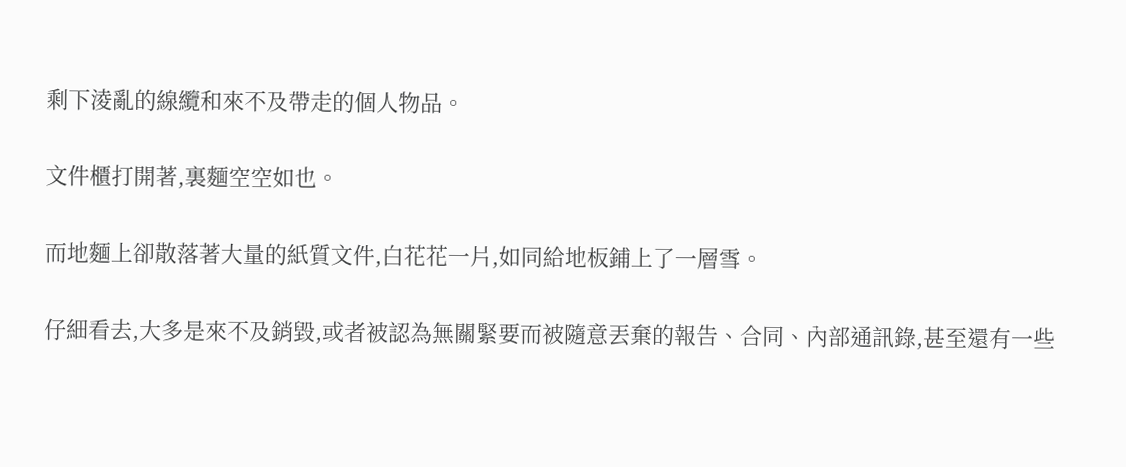剩下淩亂的線纜和來不及帶走的個人物品。

文件櫃打開著,裏麵空空如也。

而地麵上卻散落著大量的紙質文件,白花花一片,如同給地板鋪上了一層雪。

仔細看去,大多是來不及銷毀,或者被認為無關緊要而被隨意丟棄的報告、合同、內部通訊錄,甚至還有一些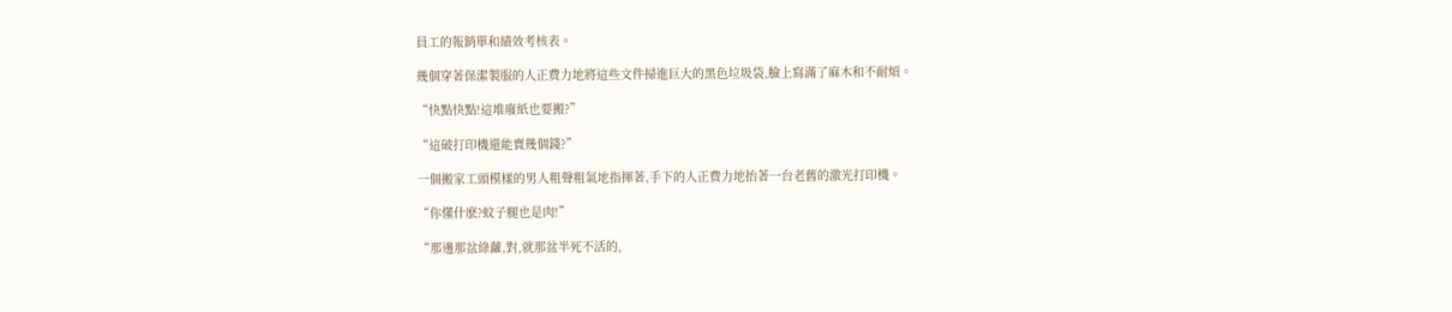員工的報銷單和績效考核表。

幾個穿著保潔製服的人正費力地將這些文件掃進巨大的黑色垃圾袋,臉上寫滿了麻木和不耐煩。

“快點快點!這堆廢紙也要搬?”

“這破打印機還能賣幾個錢?”

一個搬家工頭模樣的男人粗聲粗氣地指揮著,手下的人正費力地抬著一台老舊的激光打印機。

“你懂什麽?蚊子腿也是肉!”

“那邊那盆綠蘿,對,就那盆半死不活的,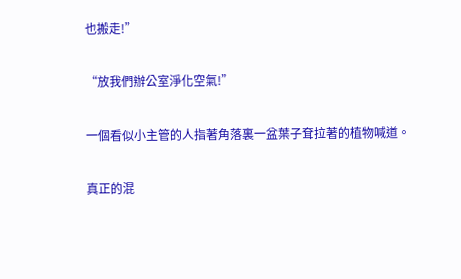也搬走!”

“放我們辦公室淨化空氣!”

一個看似小主管的人指著角落裏一盆葉子耷拉著的植物喊道。

真正的混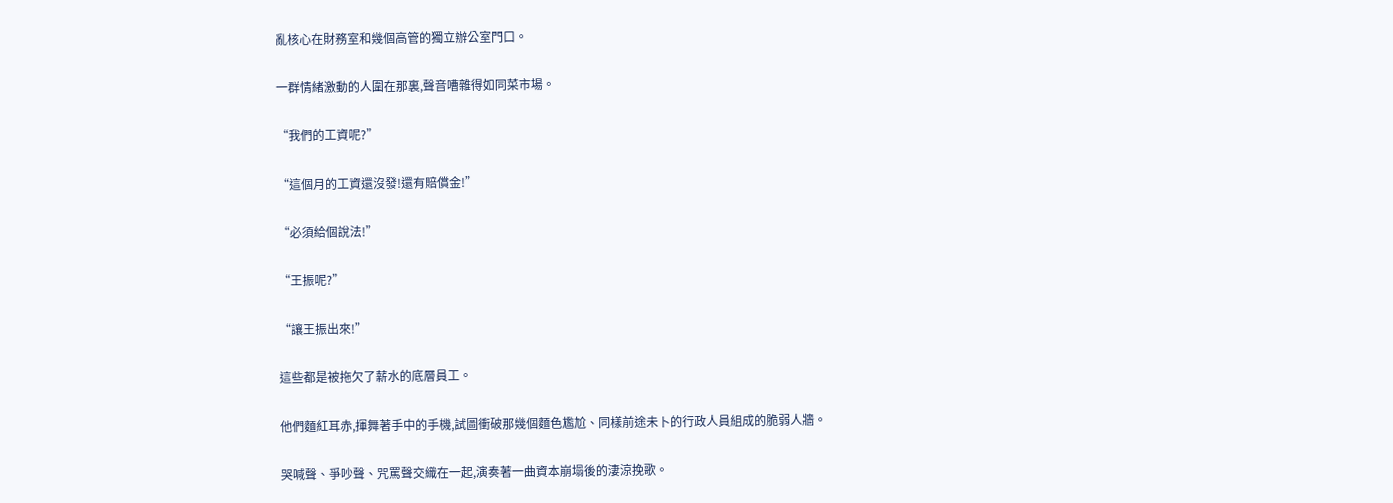亂核心在財務室和幾個高管的獨立辦公室門口。

一群情緒激動的人圍在那裏,聲音嘈雜得如同菜市場。

“我們的工資呢?”

“這個月的工資還沒發!還有賠償金!”

“必須給個說法!”

“王振呢?”

“讓王振出來!”

這些都是被拖欠了薪水的底層員工。

他們麵紅耳赤,揮舞著手中的手機,試圖衝破那幾個麵色尷尬、同樣前途未卜的行政人員組成的脆弱人牆。

哭喊聲、爭吵聲、咒罵聲交織在一起,演奏著一曲資本崩塌後的淒涼挽歌。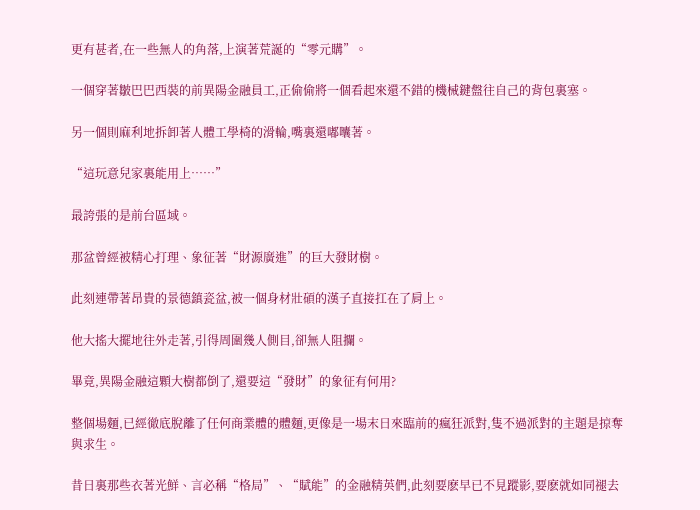更有甚者,在一些無人的角落,上演著荒誕的“零元購”。

一個穿著皺巴巴西裝的前異陽金融員工,正偷偷將一個看起來還不錯的機械鍵盤往自己的背包裏塞。

另一個則麻利地拆卸著人體工學椅的滑輪,嘴裏還嘟囔著。

“這玩意兒家裏能用上……”

最誇張的是前台區域。

那盆曾經被精心打理、象征著“財源廣進”的巨大發財樹。

此刻連帶著昂貴的景德鎮瓷盆,被一個身材壯碩的漢子直接扛在了肩上。

他大搖大擺地往外走著,引得周圍幾人側目,卻無人阻攔。

畢竟,異陽金融這顆大樹都倒了,還要這“發財”的象征有何用?

整個場麵,已經徹底脫離了任何商業體的體麵,更像是一場末日來臨前的瘋狂派對,隻不過派對的主題是掠奪與求生。

昔日裏那些衣著光鮮、言必稱“格局”、“賦能”的金融精英們,此刻要麽早已不見蹤影,要麽就如同褪去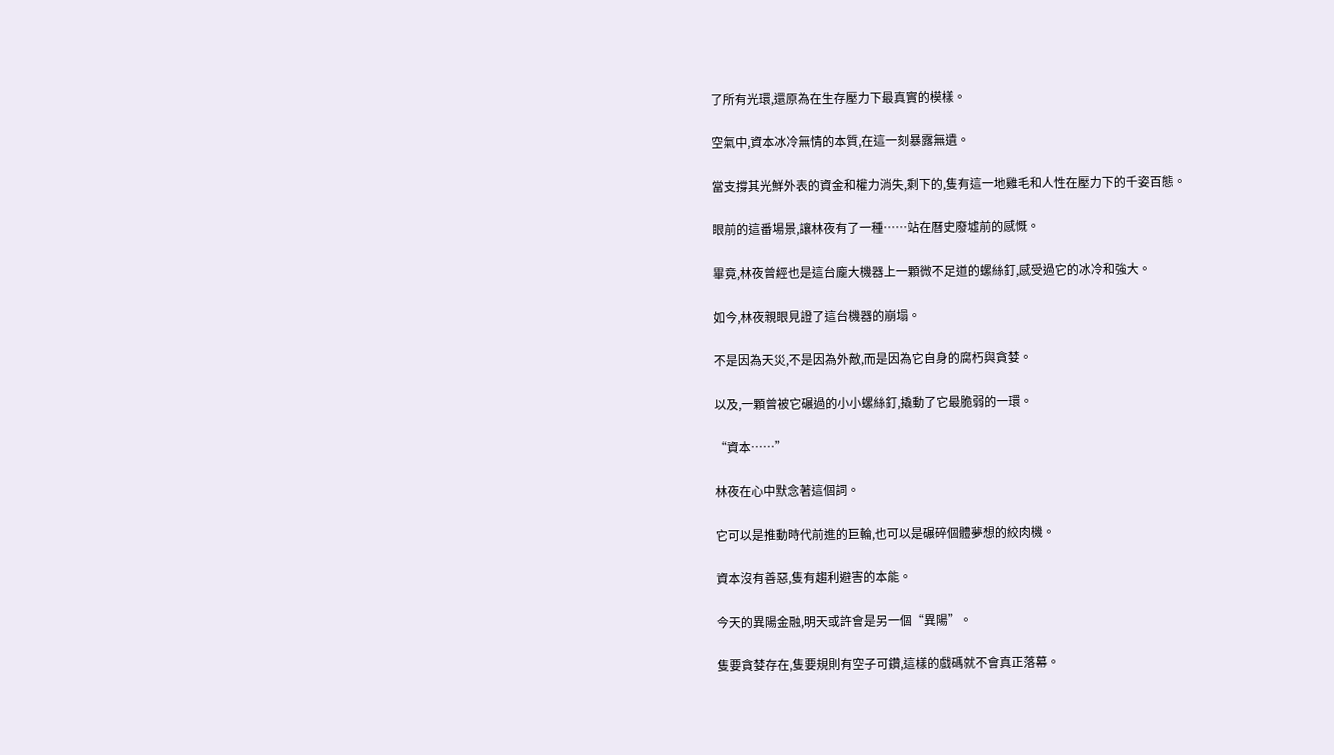了所有光環,還原為在生存壓力下最真實的模樣。

空氣中,資本冰冷無情的本質,在這一刻暴露無遺。

當支撐其光鮮外表的資金和權力消失,剩下的,隻有這一地雞毛和人性在壓力下的千姿百態。

眼前的這番場景,讓林夜有了一種……站在曆史廢墟前的感慨。

畢竟,林夜曾經也是這台龐大機器上一顆微不足道的螺絲釘,感受過它的冰冷和強大。

如今,林夜親眼見證了這台機器的崩塌。

不是因為天災,不是因為外敵,而是因為它自身的腐朽與貪婪。

以及,一顆曾被它碾過的小小螺絲釘,撬動了它最脆弱的一環。

“資本……”

林夜在心中默念著這個詞。

它可以是推動時代前進的巨輪,也可以是碾碎個體夢想的絞肉機。

資本沒有善惡,隻有趨利避害的本能。

今天的異陽金融,明天或許會是另一個“異陽”。

隻要貪婪存在,隻要規則有空子可鑽,這樣的戲碼就不會真正落幕。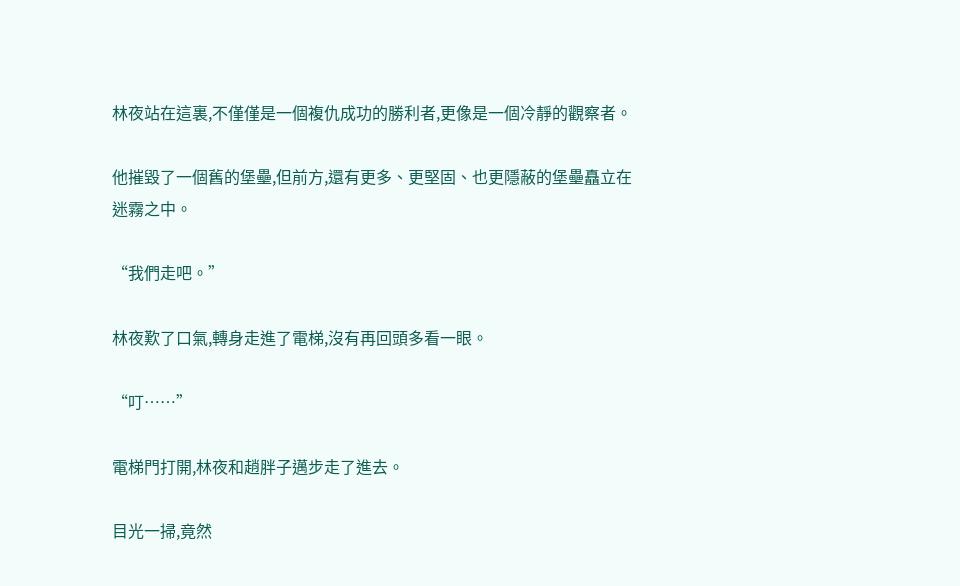林夜站在這裏,不僅僅是一個複仇成功的勝利者,更像是一個冷靜的觀察者。

他摧毀了一個舊的堡壘,但前方,還有更多、更堅固、也更隱蔽的堡壘矗立在迷霧之中。

“我們走吧。”

林夜歎了口氣,轉身走進了電梯,沒有再回頭多看一眼。

“叮……”

電梯門打開,林夜和趙胖子邁步走了進去。

目光一掃,竟然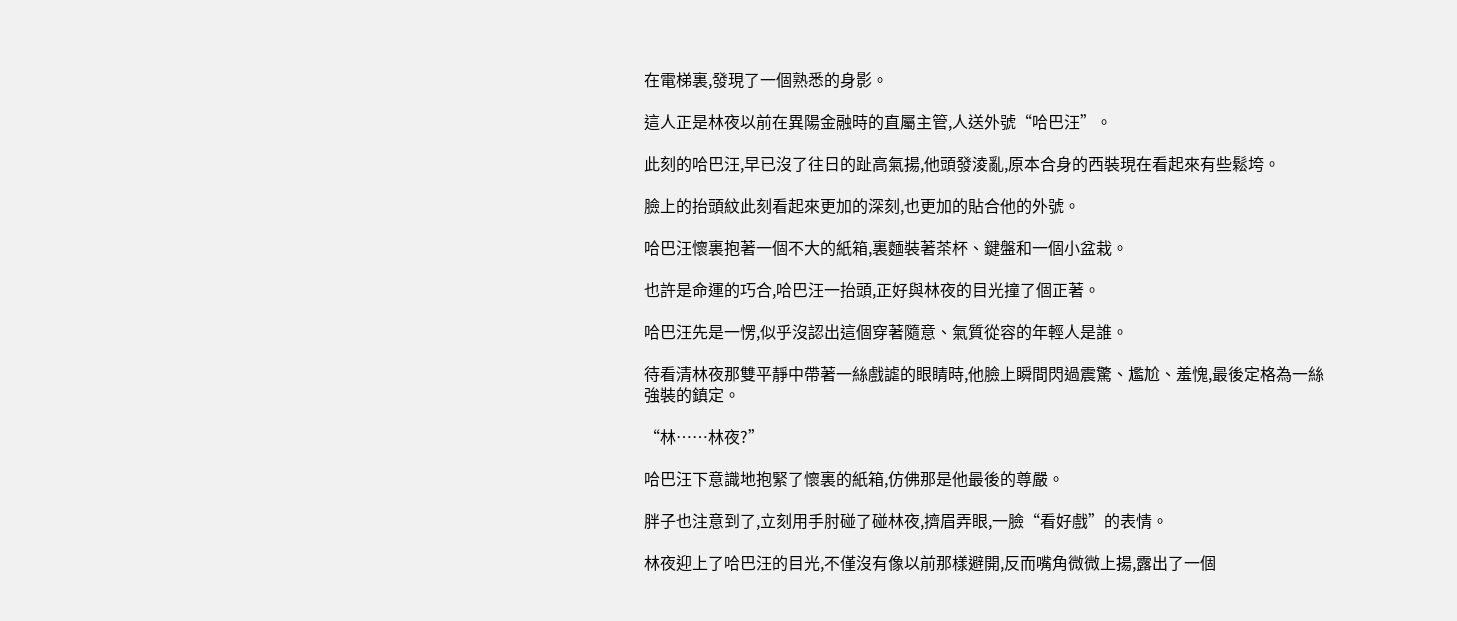在電梯裏,發現了一個熟悉的身影。

這人正是林夜以前在異陽金融時的直屬主管,人送外號“哈巴汪”。

此刻的哈巴汪,早已沒了往日的趾高氣揚,他頭發淩亂,原本合身的西裝現在看起來有些鬆垮。

臉上的抬頭紋此刻看起來更加的深刻,也更加的貼合他的外號。

哈巴汪懷裏抱著一個不大的紙箱,裏麵裝著茶杯、鍵盤和一個小盆栽。

也許是命運的巧合,哈巴汪一抬頭,正好與林夜的目光撞了個正著。

哈巴汪先是一愣,似乎沒認出這個穿著隨意、氣質從容的年輕人是誰。

待看清林夜那雙平靜中帶著一絲戲謔的眼睛時,他臉上瞬間閃過震驚、尷尬、羞愧,最後定格為一絲強裝的鎮定。

“林……林夜?”

哈巴汪下意識地抱緊了懷裏的紙箱,仿佛那是他最後的尊嚴。

胖子也注意到了,立刻用手肘碰了碰林夜,擠眉弄眼,一臉“看好戲”的表情。

林夜迎上了哈巴汪的目光,不僅沒有像以前那樣避開,反而嘴角微微上揚,露出了一個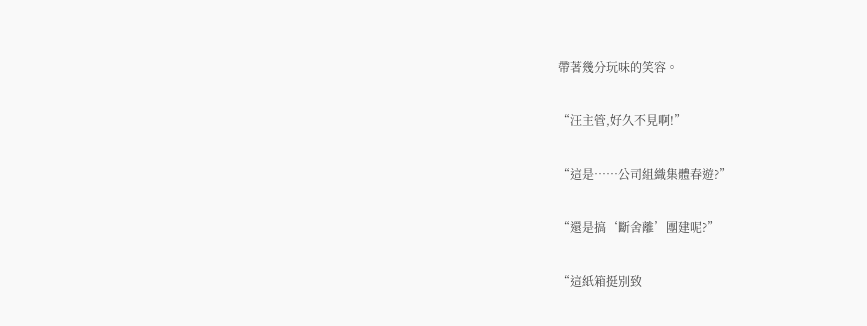帶著幾分玩味的笑容。

“汪主管,好久不見啊!”

“這是……公司組織集體春遊?”

“還是搞‘斷舍離’團建呢?”

“這紙箱挺別致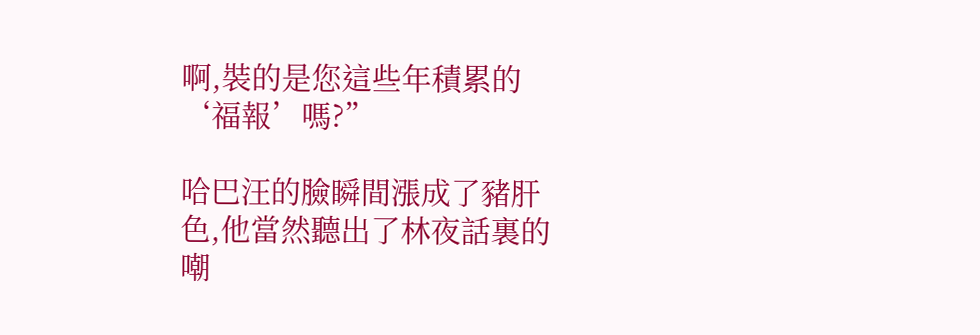啊,裝的是您這些年積累的‘福報’嗎?”

哈巴汪的臉瞬間漲成了豬肝色,他當然聽出了林夜話裏的嘲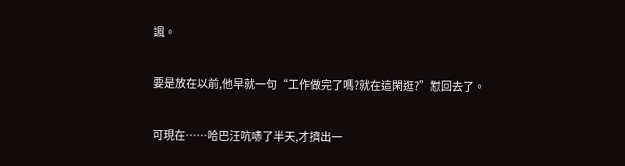諷。

要是放在以前,他早就一句“工作做完了嗎?就在這閑逛?”懟回去了。

可現在……哈巴汪吭哧了半天,才擠出一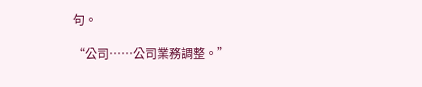句。

“公司……公司業務調整。”